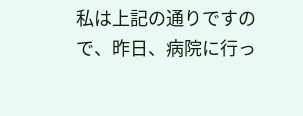私は上記の通りですので、昨日、病院に行っ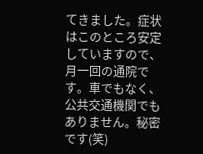てきました。症状はこのところ安定していますので、月一回の通院です。車でもなく、公共交通機関でもありません。秘密です(笑)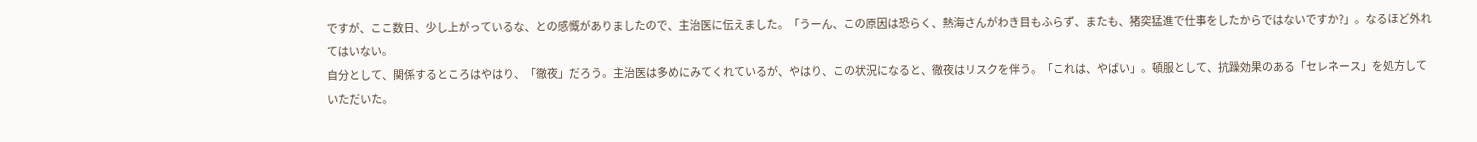ですが、ここ数日、少し上がっているな、との感慨がありましたので、主治医に伝えました。「うーん、この原因は恐らく、熱海さんがわき目もふらず、またも、猪突猛進で仕事をしたからではないですか?」。なるほど外れてはいない。
自分として、関係するところはやはり、「徹夜」だろう。主治医は多めにみてくれているが、やはり、この状況になると、徹夜はリスクを伴う。「これは、やばい」。頓服として、抗躁効果のある「セレネース」を処方していただいた。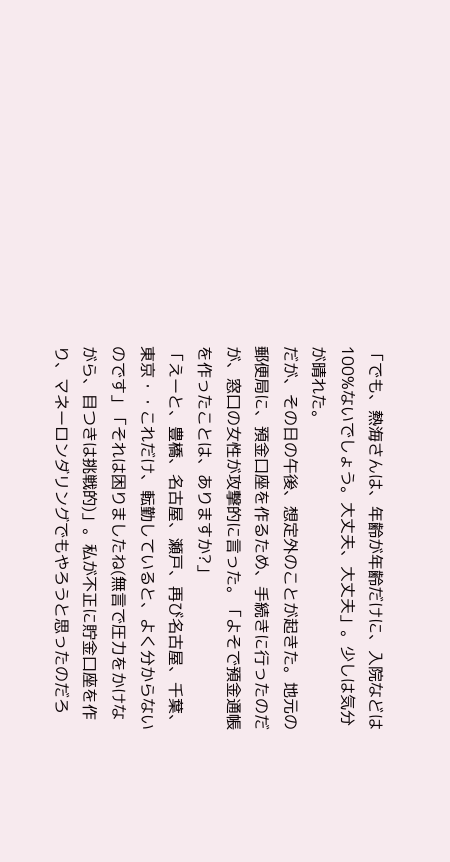「でも、熱海さんは、年齢が年齢だけに、入院などは100%ないでしょう。大丈夫、大丈夫」。少しは気分が晴れた。
だが、その日の午後、想定外のことが起きた。地元の郵便局に、預金口座を作るため、手続きに行ったのだが、窓口の女性が攻撃的に言った。「よそで預金通帳を作ったことは、ありますか?」
「えーと、豊橋、名古屋、瀬戸、再び名古屋、千葉、東京・・これだけ、転勤していると、よく分からないのです」「それは困りましたね(無言で圧力をかけながら、目つきは挑戦的)」。私が不正に貯金口座を作り、マネーロンダリングでもやろうと思ったのだろ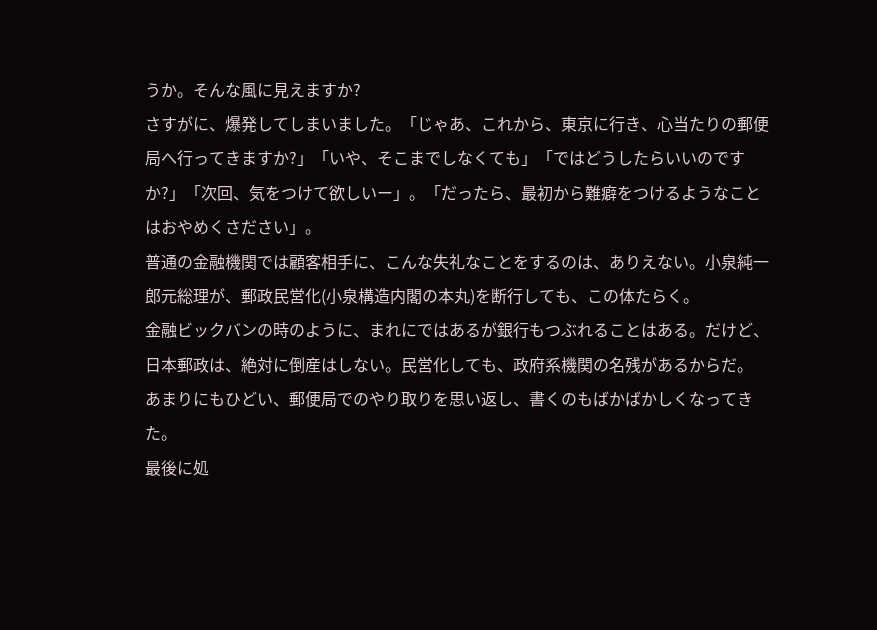うか。そんな風に見えますか?
さすがに、爆発してしまいました。「じゃあ、これから、東京に行き、心当たりの郵便局へ行ってきますか?」「いや、そこまでしなくても」「ではどうしたらいいのですか?」「次回、気をつけて欲しいー」。「だったら、最初から難癖をつけるようなことはおやめくさださい」。
普通の金融機関では顧客相手に、こんな失礼なことをするのは、ありえない。小泉純一郎元総理が、郵政民営化(小泉構造内閣の本丸)を断行しても、この体たらく。
金融ビックバンの時のように、まれにではあるが銀行もつぶれることはある。だけど、日本郵政は、絶対に倒産はしない。民営化しても、政府系機関の名残があるからだ。
あまりにもひどい、郵便局でのやり取りを思い返し、書くのもばかばかしくなってきた。
最後に処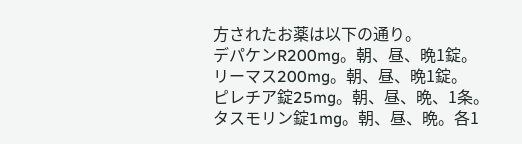方されたお薬は以下の通り。
デパケンR200mg。朝、昼、晩1錠。
リーマス200mg。朝、昼、晩1錠。
ピレチア錠25mg。朝、昼、晩、1条。
タスモリン錠1mg。朝、昼、晩。各1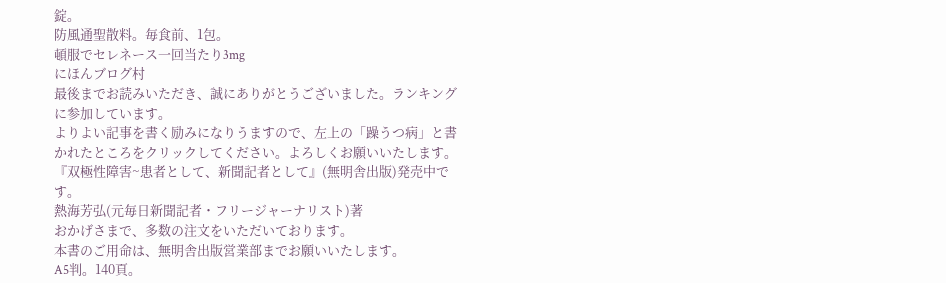錠。
防風通聖散料。毎食前、1包。
頓服でセレネース一回当たり3mg
にほんブログ村
最後までお読みいただき、誠にありがとうございました。ランキングに参加しています。
よりよい記事を書く励みになりうますので、左上の「躁うつ病」と書かれたところをクリックしてください。よろしくお願いいたします。
『双極性障害~患者として、新聞記者として』(無明舎出版)発売中です。
熱海芳弘(元毎日新聞記者・フリージャーナリスト)著
おかげさまで、多数の注文をいただいております。
本書のご用命は、無明舎出版営業部までお願いいたします。
A5判。140頁。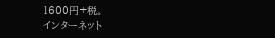1600円+税。
インターネット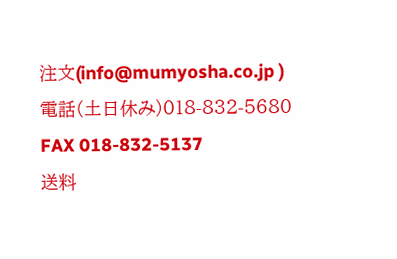注文(info@mumyosha.co.jp )
電話(土日休み)018-832-5680
FAX 018-832-5137
送料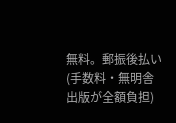無料。郵振後払い(手数料・無明舎出版が全額負担)